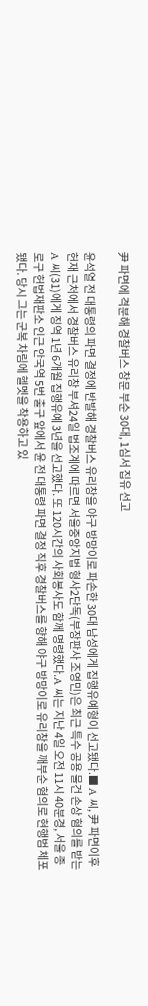尹 파면에 격분해 경찰버스 창문 부순 30대, 1심서 집유 선고

윤석열 전 대통령의 파면 결정에 반발해 경찰버스 유리창을 야구 방망이로 파손한 30대 남성에게 집행유예형이 선고됐다.■ A 씨, 尹 파면이후 헌재 근처에서 경찰버스 유리창 부셔24일 법조계에 따르면 서울중앙지법 형사2단독(부장판사 조영민)은 최근 특수 공용 물건 손상 혐의를 받는 A 씨(31)에게 징역 1년 6개월 집행유예 3년을 선고했다. 또 120시간의 사회봉사도 함께 명령했다.A 씨는 지난 4일 오전 11시 40분경, 서울 종로구 헌법재판소 인근 안국역 5번 출구 앞에서 윤 전 대통령 파면 결정 직후 경찰버스를 향해 야구 방망이로 유리창을 깨부순 혐의로 현행범 체포됐다. 당시 그는 군복 차림에 헬멧을 착용하고 있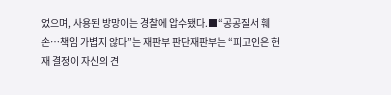었으며, 사용된 방망이는 경찰에 압수됐다.■“공공질서 훼손…책임 가볍지 않다”는 재판부 판단재판부는 “피고인은 헌재 결정이 자신의 견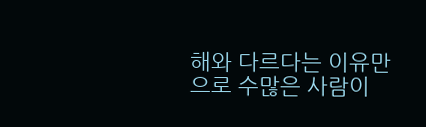해와 다르다는 이유만으로 수많은 사람이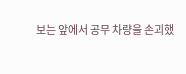보는 앞에서 공무 차량을 손괴했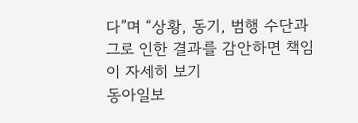다”며 “상황, 동기, 범행 수단과 그로 인한 결과를 감안하면 책임이 자세히 보기
동아일보